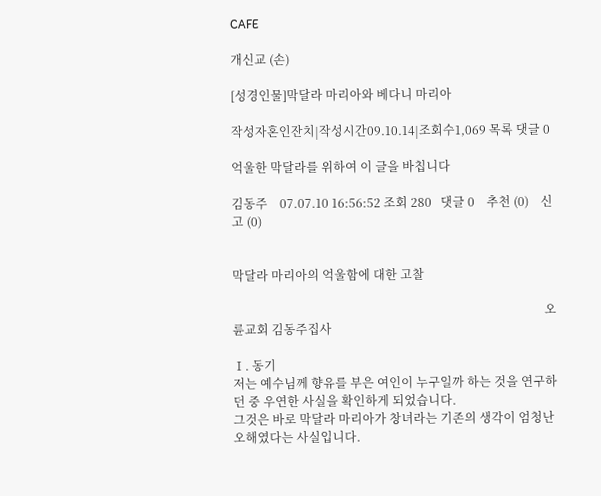CAFE

개신교 (손)

[성경인물]막달라 마리아와 베다니 마리아

작성자혼인잔치|작성시간09.10.14|조회수1,069 목록 댓글 0

억울한 막달라를 위하여 이 글을 바칩니다

김동주    07.07.10 16:56:52 조회 280   댓글 0    추천 (0)    신고 (0)


막달라 마리아의 억울함에 대한 고찰

                                                                                                        오륜교회 김동주집사

Ⅰ. 동기
저는 예수님께 향유를 부은 여인이 누구일까 하는 것을 연구하던 중 우연한 사실을 확인하게 되었습니다.
그것은 바로 막달라 마리아가 창녀라는 기존의 생각이 엄청난 오해였다는 사실입니다.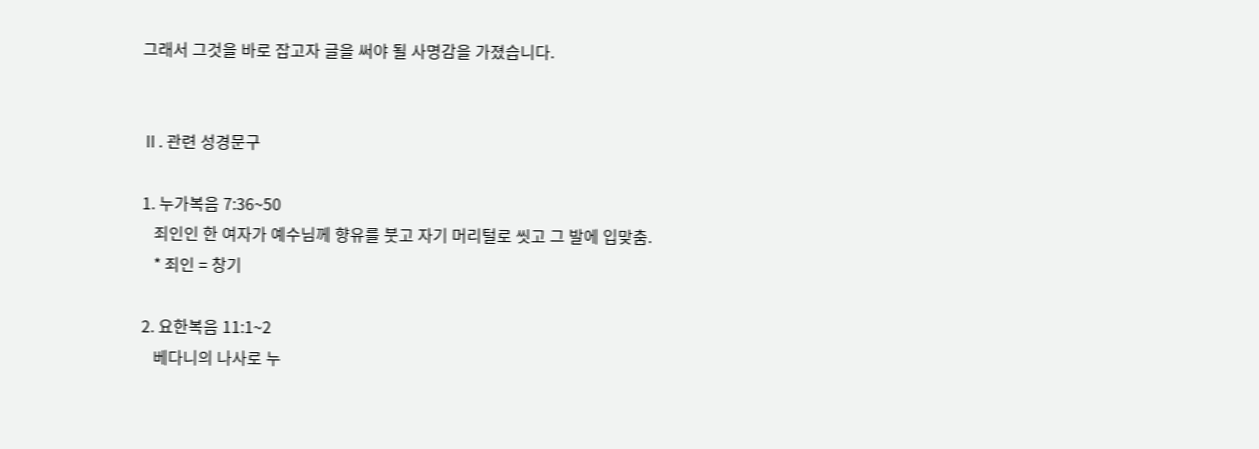그래서 그것을 바로 잡고자 글을 써야 될 사명감을 가졌습니다.


Ⅱ. 관련 성경문구

1. 누가복음 7:36~50
   죄인인 한 여자가 예수님께 향유를 붓고 자기 머리털로 씻고 그 발에 입맞춤.
   * 죄인 = 창기

2. 요한복음 11:1~2
   베다니의 나사로 누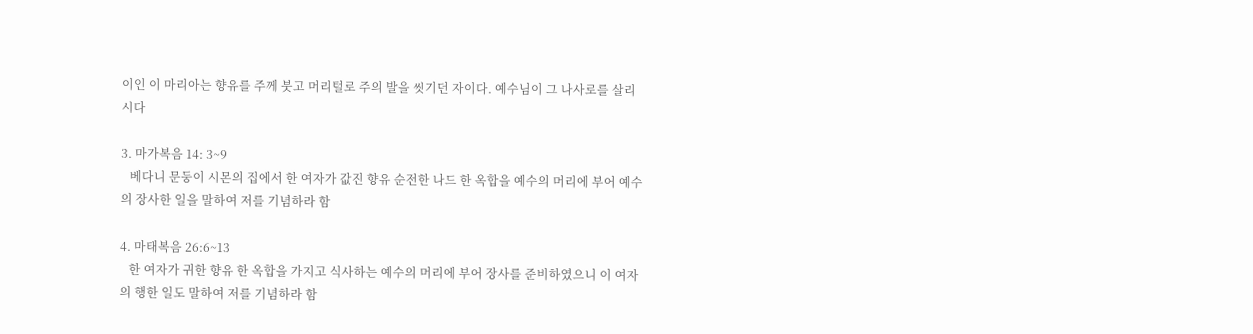이인 이 마리아는 향유를 주께 붓고 머리털로 주의 발을 씻기던 자이다. 예수님이 그 나사로를 살리시다

3. 마가복음 14: 3~9
   베다니 문둥이 시몬의 집에서 한 여자가 값진 향유 순전한 나드 한 옥합을 예수의 머리에 부어 예수의 장사한 일을 말하여 저를 기념하라 함

4. 마태복음 26:6~13
   한 여자가 귀한 향유 한 옥합을 가지고 식사하는 예수의 머리에 부어 장사를 준비하였으니 이 여자의 행한 일도 말하여 저를 기념하라 함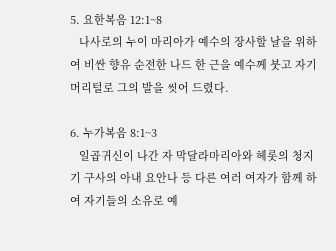5. 요한복음 12:1~8
   나사로의 누이 마리아가 예수의 장사할 날을 위하여 비싼 향유 순전한 나드 한 근을 예수께 붓고 자기 머리털로 그의 발을 씻어 드렸다.

6. 누가복음 8:1~3
   일곱귀신이 나간 자 막달라마리아와 헤롯의 청지기 구사의 아내 요안나 등 다른 여러 여자가 함께 하여 자기들의 소유로 예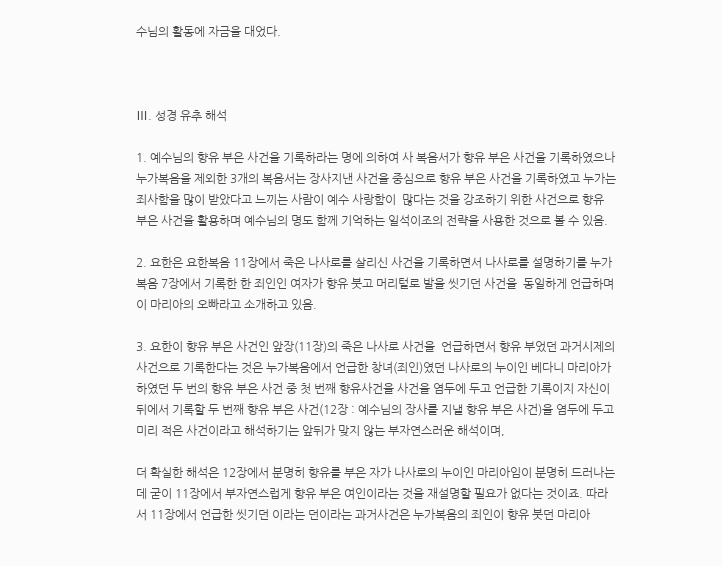수님의 활동에 자금을 대었다.



Ⅲ. 성경 유추 해석

1. 예수님의 향유 부은 사건을 기록하라는 명에 의하여 사 복음서가 향유 부은 사건을 기록하였으나 누가복음을 제외한 3개의 복음서는 장사지낸 사건을 중심으로 향유 부은 사건을 기록하였고 누가는 죄사함을 많이 받았다고 느끼는 사람이 예수 사랑함이  많다는 것을 강조하기 위한 사건으로 향유 부은 사건을 활용하며 예수님의 명도 함께 기억하는 일석이조의 전략을 사용한 것으로 볼 수 있음.

2. 요한은 요한복음 11장에서 죽은 나사로를 살리신 사건을 기록하면서 나사로를 설명하기를 누가복음 7장에서 기록한 한 죄인인 여자가 향유 붓고 머리털로 발을 씻기던 사건을  동일하게 언급하며 이 마리아의 오빠라고 소개하고 있음.

3. 요한이 향유 부은 사건인 앞장(11장)의 죽은 나사로 사건을  언급하면서 향유 부었던 과거시제의 사건으로 기록한다는 것은 누가복음에서 언급한 창녀(죄인)였던 나사로의 누이인 베다니 마리아가 하였던 두 번의 향유 부은 사건 중 첫 번째 향유사건을 사건을 염두에 두고 언급한 기록이지 자신이 뒤에서 기록할 두 번째 향유 부은 사건(12장 : 예수님의 장사를 지낼 향유 부은 사건)을 염두에 두고 미리 적은 사건이라고 해석하기는 앞뒤가 맞지 않는 부자연스러운 해석이며,

더 확실한 해석은 12장에서 분명히 향유를 부은 자가 나사로의 누이인 마리아임이 분명히 드러나는 데 굳이 11장에서 부자연스럽게 향유 부은 여인이라는 것을 재설명할 필요가 없다는 것이죠. 따라서 11장에서 언급한 씻기던 이라는 던이라는 과거사건은 누가복음의 죄인이 향유 붓던 마리아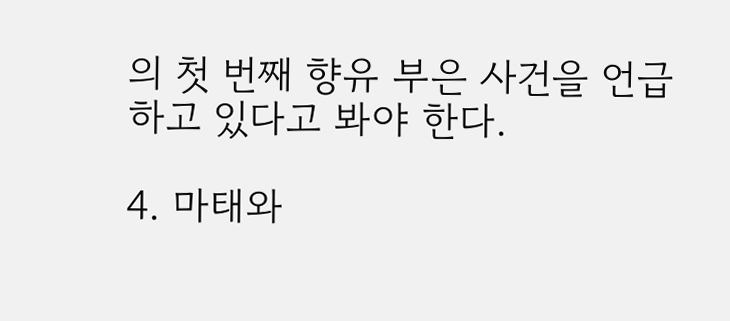의 첫 번째 향유 부은 사건을 언급하고 있다고 봐야 한다.

4. 마태와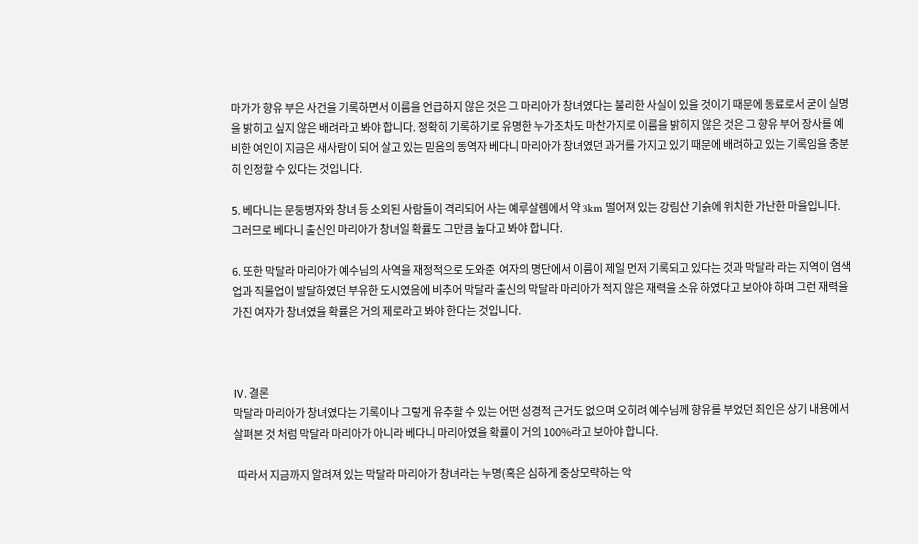마가가 향유 부은 사건을 기록하면서 이름을 언급하지 않은 것은 그 마리아가 창녀였다는 불리한 사실이 있을 것이기 때문에 동료로서 굳이 실명을 밝히고 싶지 않은 배려라고 봐야 합니다. 정확히 기록하기로 유명한 누가조차도 마찬가지로 이름을 밝히지 않은 것은 그 향유 부어 장사를 예비한 여인이 지금은 새사람이 되어 살고 있는 믿음의 동역자 베다니 마리아가 창녀였던 과거를 가지고 있기 때문에 배려하고 있는 기록임을 충분히 인정할 수 있다는 것입니다.

5. 베다니는 문둥병자와 창녀 등 소외된 사람들이 격리되어 사는 예루살렘에서 약 3km 떨어져 있는 강림산 기슭에 위치한 가난한 마을입니다. 그러므로 베다니 출신인 마리아가 창녀일 확률도 그만큼 높다고 봐야 합니다.

6. 또한 막달라 마리아가 예수님의 사역을 재정적으로 도와준  여자의 명단에서 이름이 제일 먼저 기록되고 있다는 것과 막달라 라는 지역이 염색업과 직물업이 발달하였던 부유한 도시였음에 비추어 막달라 출신의 막달라 마리아가 적지 않은 재력을 소유 하였다고 보아야 하며 그런 재력을 가진 여자가 창녀였을 확률은 거의 제로라고 봐야 한다는 것입니다.



Ⅳ. 결론
막달라 마리아가 창녀였다는 기록이나 그렇게 유추할 수 있는 어떤 성경적 근거도 없으며 오히려 예수님께 향유를 부었던 죄인은 상기 내용에서 살펴본 것 처럼 막달라 마리아가 아니라 베다니 마리아였을 확률이 거의 100%라고 보아야 합니다.

  따라서 지금까지 알려져 있는 막달라 마리아가 창녀라는 누명(혹은 심하게 중상모략하는 악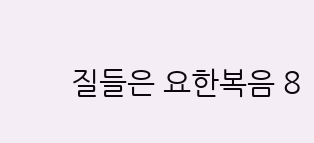질들은 요한복음 8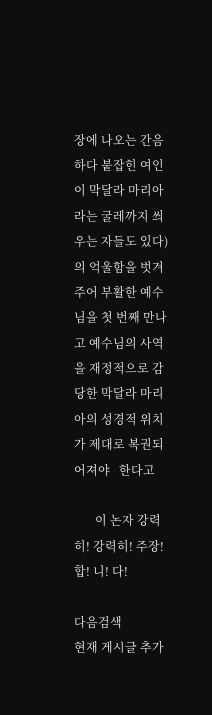장에 나오는 간음하다 붙잡힌 여인이 막달라 마리아라는 굴레까지 씌우는 자들도 있다)의 억울함을 벗겨주어 부활한 예수님을 첫 번째 만나고 예수님의 사역을 재정적으로 감당한 막달라 마리아의 성경적 위치가 제대로 복권되어져야   한다고

       이 논자 강력히! 강력히! 주장! 합! 니! 다!

다음검색
현재 게시글 추가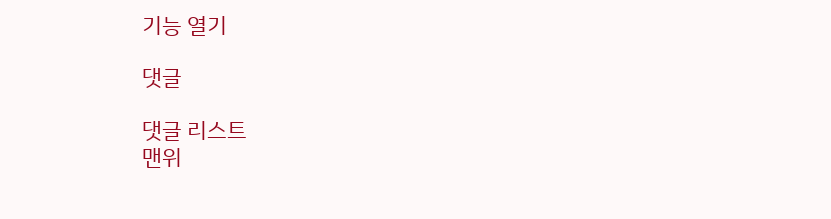기능 열기

댓글

댓글 리스트
맨위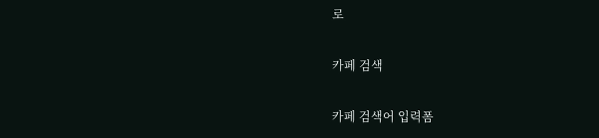로

카페 검색

카페 검색어 입력폼